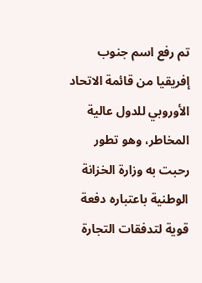تم رفع اسم جنوب إفريقيا من قائمة الاتحاد الأوروبي للدول عالية المخاطر، وهو تطور رحبت به وزارة الخزانة الوطنية باعتباره دفعة قوية لتدفقات التجارة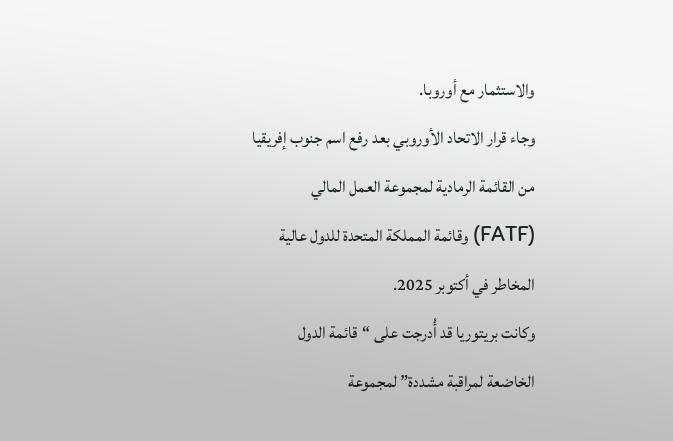والاستثمار مع أوروبا.
وجاء قرار الاتحاد الأوروبي بعد رفع اسم جنوب إفريقيا من القائمة الرمادية لمجموعة العمل المالي (FATF) وقائمة المملكة المتحدة للدول عالية المخاطر في أكتوبر 2025.
وكانت بريتوريا قد أُدرجت على “قائمة الدول الخاضعة لمراقبة مشددة” لمجموعة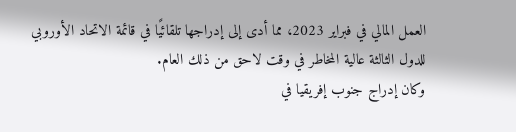العمل المالي في فبراير 2023، مما أدى إلى إدراجها تلقائيًا في قائمة الاتحاد الأوروبي للدول الثالثة عالية المخاطر في وقت لاحق من ذلك العام.
وكان إدراج جنوب إفريقيا في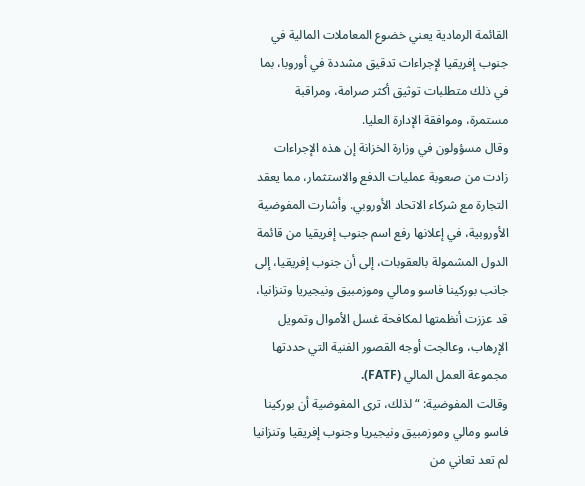القائمة الرمادية يعني خضوع المعاملات المالية في جنوب إفريقيا لإجراءات تدقيق مشددة في أوروبا، بما في ذلك متطلبات توثيق أكثر صرامة، ومراقبة مستمرة، وموافقة الإدارة العليا.
وقال مسؤولون في وزارة الخزانة إن هذه الإجراءات زادت من صعوبة عمليات الدفع والاستثمار، مما يعقد التجارة مع شركاء الاتحاد الأوروبي. وأشارت المفوضية الأوروبية، في إعلانها رفع اسم جنوب إفريقيا من قائمة الدول المشمولة بالعقوبات، إلى أن جنوب إفريقيا، إلى جانب بوركينا فاسو ومالي وموزمبيق ونيجيريا وتنزانيا، قد عززت أنظمتها لمكافحة غسل الأموال وتمويل الإرهاب، وعالجت أوجه القصور الفنية التي حددتها مجموعة العمل المالي (FATF).
وقالت المفوضية: “لذلك، ترى المفوضية أن بوركينا فاسو ومالي وموزمبيق ونيجيريا وجنوب إفريقيا وتنزانيا لم تعد تعاني من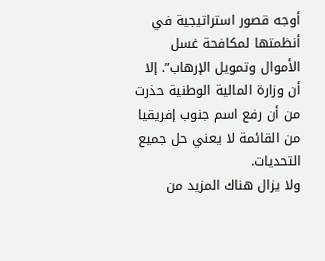أوجه قصور استراتيجية في أنظمتها لمكافحة غسل الأموال وتمويل الإرهاب”. إلا أن وزارة المالية الوطنية حذرت من أن رفع اسم جنوب إفريقيا من القائمة لا يعني حل جميع التحديات.
ولا يزال هناك المزيد من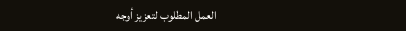العمل المطلوب لتعزيز أوجه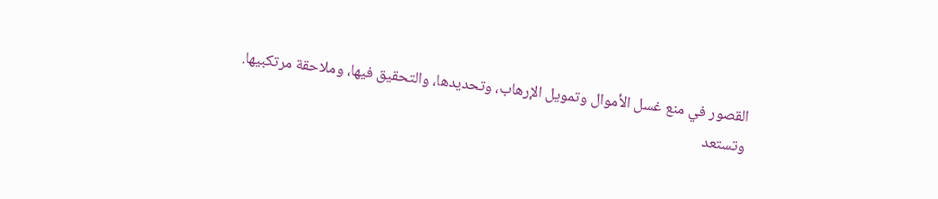القصور في منع غسل الأموال وتمويل الإرهاب، وتحديدها، والتحقيق فيها، وملاحقة مرتكبيها.
وتستعد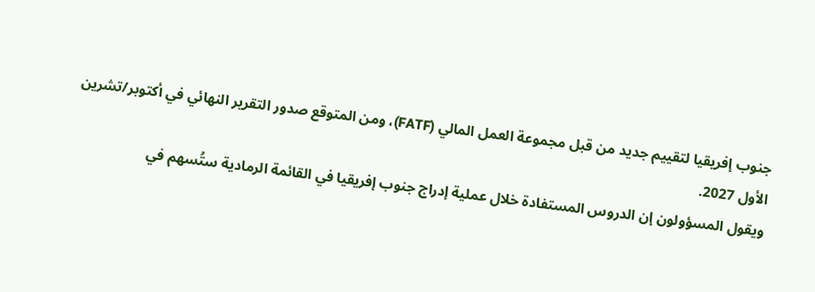جنوب إفريقيا لتقييم جديد من قبل مجموعة العمل المالي (FATF)، ومن المتوقع صدور التقرير النهائي في أكتوبر/تشرين الأول 2027.
ويقول المسؤولون إن الدروس المستفادة خلال عملية إدراج جنوب إفريقيا في القائمة الرمادية ستُسهم في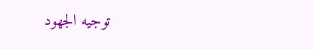توجيه الجهود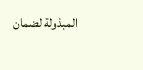المبذولة لضمان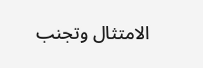الامتثال وتجنب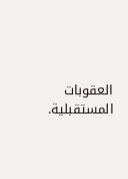العقوبات المستقبلية.